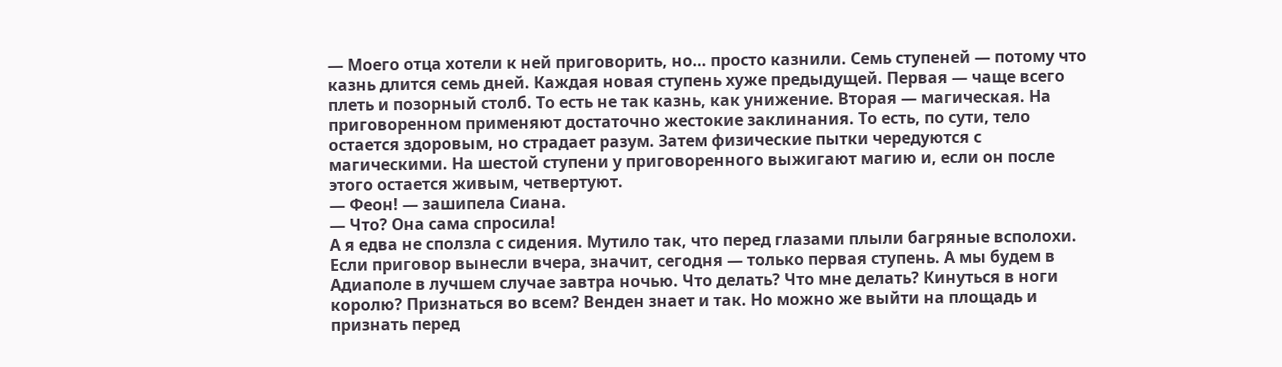— Моего отца хотели к ней приговорить, но… просто казнили. Семь ступеней — потому что казнь длится семь дней. Каждая новая ступень хуже предыдущей. Первая — чаще всего плеть и позорный столб. То есть не так казнь, как унижение. Вторая — магическая. На приговоренном применяют достаточно жестокие заклинания. То есть, по сути, тело остается здоровым, но страдает разум. Затем физические пытки чередуются с магическими. На шестой ступени у приговоренного выжигают магию и, если он после этого остается живым, четвертуют.
— Феон! — зашипела Сиана.
— Что? Она сама спросила!
А я едва не сползла с сидения. Мутило так, что перед глазами плыли багряные всполохи. Если приговор вынесли вчера, значит, сегодня — только первая ступень. А мы будем в Адиаполе в лучшем случае завтра ночью. Что делать? Что мне делать? Кинуться в ноги королю? Признаться во всем? Венден знает и так. Но можно же выйти на площадь и признать перед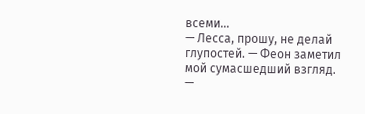всеми…
— Лесса, прошу, не делай глупостей. — Феон заметил мой сумасшедший взгляд.
—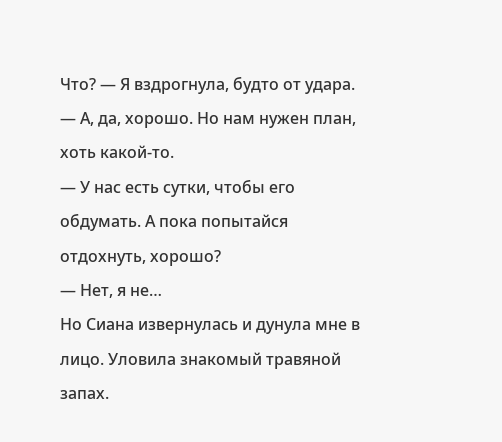Что? — Я вздрогнула, будто от удара. — А, да, хорошо. Но нам нужен план, хоть какой-то.
— У нас есть сутки, чтобы его обдумать. А пока попытайся отдохнуть, хорошо?
— Нет, я не…
Но Сиана извернулась и дунула мне в лицо. Уловила знакомый травяной запах.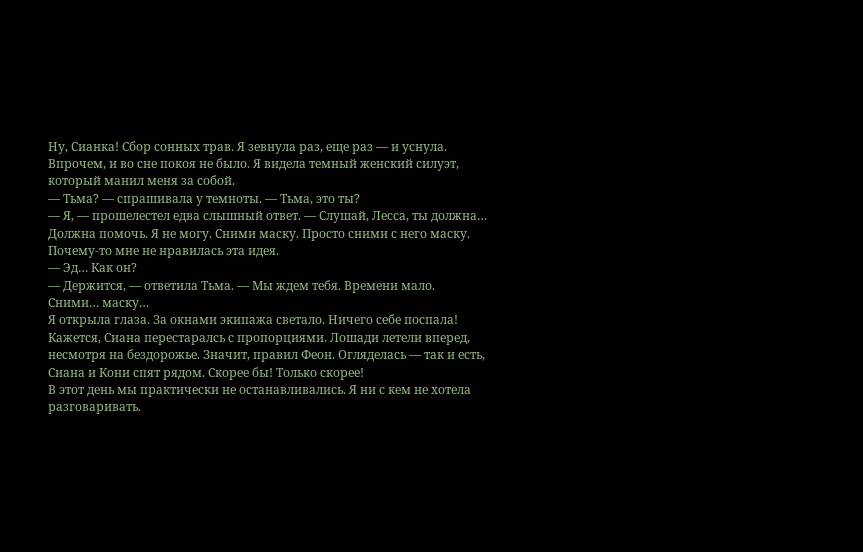Ну, Сианка! Сбор сонных трав. Я зевнула раз, еще раз — и уснула.
Впрочем, и во сне покоя не было. Я видела темный женский силуэт, который манил меня за собой.
— Тьма? — спрашивала у темноты. — Тьма, это ты?
— Я, — прошелестел едва слышный ответ. — Слушай, Лесса, ты должна… Должна помочь. Я не могу. Сними маску. Просто сними с него маску.
Почему-то мне не нравилась эта идея.
— Эд… Как он?
— Держится, — ответила Тьма. — Мы ждем тебя. Времени мало. Сними… маску…
Я открыла глаза. За окнами экипажа светало. Ничего себе поспала! Кажется, Сиана перестаралсь с пропорциями. Лошади летели вперед, несмотря на бездорожье. Значит, правил Феон. Огляделась — так и есть, Сиана и Кони спят рядом. Скорее бы! Только скорее!
В этот день мы практически не останавливались. Я ни с кем не хотела разговаривать.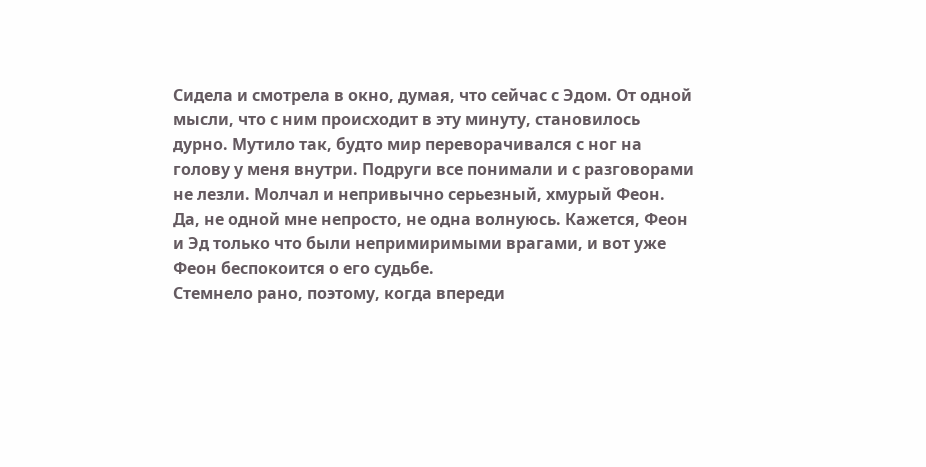Сидела и смотрела в окно, думая, что сейчас с Эдом. От одной мысли, что с ним происходит в эту минуту, становилось дурно. Мутило так, будто мир переворачивался с ног на голову у меня внутри. Подруги все понимали и с разговорами не лезли. Молчал и непривычно серьезный, хмурый Феон. Да, не одной мне непросто, не одна волнуюсь. Кажется, Феон и Эд только что были непримиримыми врагами, и вот уже Феон беспокоится о его судьбе.
Стемнело рано, поэтому, когда впереди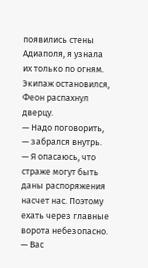появились стены Адиаполя, я узнала их только по огням. Экипаж остановился, Феон распахнул дверцу.
— Надо поговорить, — забрался внутрь. — Я опасаюсь, что страже могут быть даны распоряжения насчет нас. Поэтому ехать через главные ворота небезопасно.
— Вас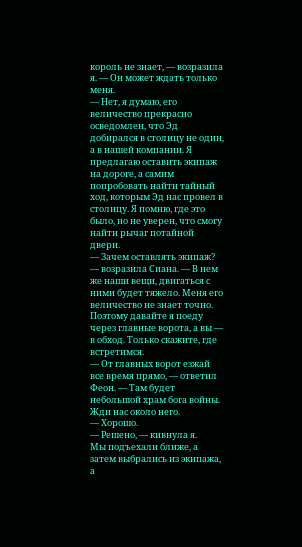король не знает, — возразила я. — Он может ждать только меня.
— Нет, я думаю, его величество прекрасно осведомлен, что Эд добирался в столицу не один, а в нашей компании. Я предлагаю оставить экипаж на дороге, а самим попробовать найти тайный ход, которым Эд нас провел в столицу. Я помню, где это было, но не уверен, что смогу найти рычаг потайной двери.
— Зачем оставлять экипаж? — возразила Сиана. — В нем же наши вещи, двигаться с ними будет тяжело. Меня его величество не знает точно. Поэтому давайте я поеду через главные ворота, а вы — в обход. Только скажите, где встретимся.
— От главных ворот езжай все время прямо, — ответил Феон. — Там будет небольшой храм бога войны. Жди нас около него.
— Хорошо.
— Решено, — кивнула я.
Мы подъехали ближе, а затем выбрались из экипажа, а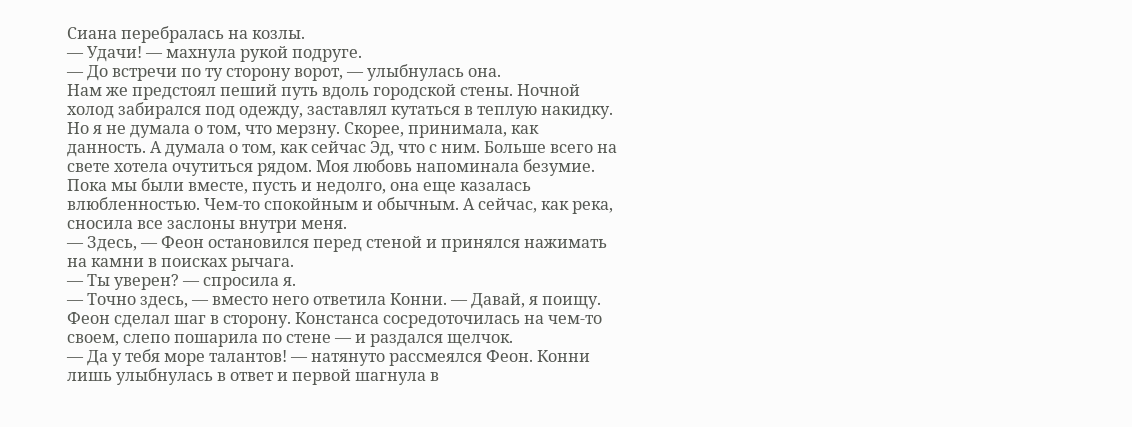Сиана перебралась на козлы.
— Удачи! — махнула рукой подруге.
— До встречи по ту сторону ворот, — улыбнулась она.
Нам же предстоял пеший путь вдоль городской стены. Ночной холод забирался под одежду, заставлял кутаться в теплую накидку. Но я не думала о том, что мерзну. Скорее, принимала, как данность. А думала о том, как сейчас Эд, что с ним. Больше всего на свете хотела очутиться рядом. Моя любовь напоминала безумие. Пока мы были вместе, пусть и недолго, она еще казалась влюбленностью. Чем-то спокойным и обычным. А сейчас, как река, сносила все заслоны внутри меня.
— Здесь, — Феон остановился перед стеной и принялся нажимать на камни в поисках рычага.
— Ты уверен? — спросила я.
— Точно здесь, — вместо него ответила Конни. — Давай, я поищу.
Феон сделал шаг в сторону. Констанса сосредоточилась на чем-то своем, слепо пошарила по стене — и раздался щелчок.
— Да у тебя море талантов! — натянуто рассмеялся Феон. Конни лишь улыбнулась в ответ и первой шагнула в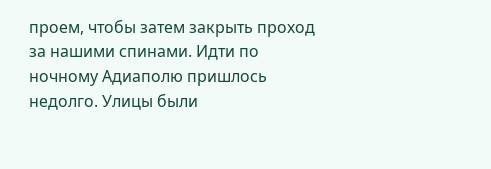проем, чтобы затем закрыть проход за нашими спинами. Идти по ночному Адиаполю пришлось недолго. Улицы были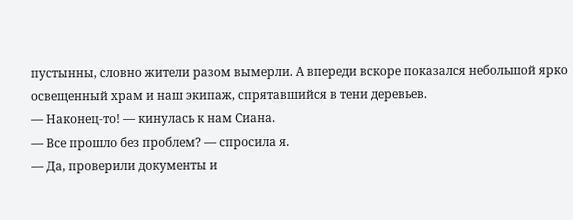пустынны, словно жители разом вымерли. А впереди вскоре показался небольшой ярко освещенный храм и наш экипаж, спрятавшийся в тени деревьев.
— Наконец-то! — кинулась к нам Сиана.
— Все прошло без проблем? — спросила я.
— Да, проверили документы и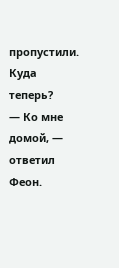пропустили. Куда теперь?
— Ко мне домой, — ответил Феон.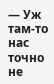— Уж там-то нас точно не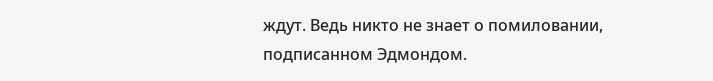ждут. Ведь никто не знает о помиловании, подписанном Эдмондом.